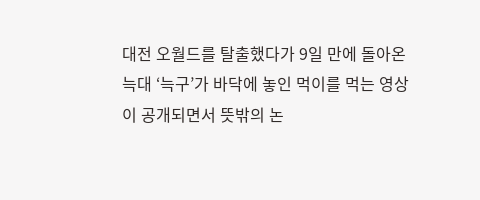대전 오월드를 탈출했다가 9일 만에 돌아온 늑대 ‘늑구’가 바닥에 놓인 먹이를 먹는 영상이 공개되면서 뜻밖의 논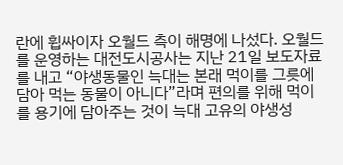란에 휩싸이자 오월드 측이 해명에 나섰다. 오월드를 운영하는 대전도시공사는 지난 21일 보도자료를 내고 “야생동물인 늑대는 본래 먹이를 그릇에 담아 먹는 동물이 아니다”라며 편의를 위해 먹이를 용기에 담아주는 것이 늑대 고유의 야생성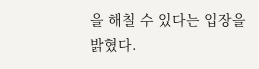을 해칠 수 있다는 입장을 밝혔다.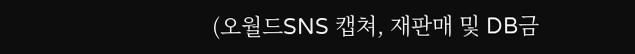(오월드SNS 캡쳐, 재판매 및 DB금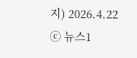지) 2026.4.22 ⓒ 뉴스1